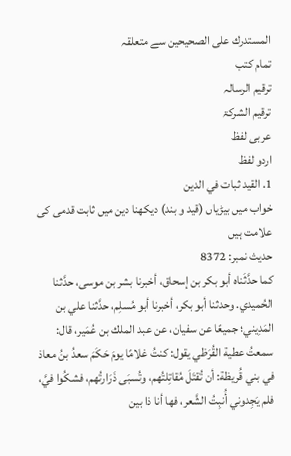المستدرك على الصحيحين سے متعلقہ
تمام کتب
ترقیم الرسالہ
ترقيم الشرکۃ
عربی لفظ
اردو لفظ
1. القيد ثبات في الدين
خواب میں بیڑیاں (قید و بند) دیکھنا دین میں ثابت قدمی کی علامت ہیں
حدیث نمبر: 8372
كما حدَّثَناه أبو بكر بن إسحاق، أخبرنا بشر بن موسى، حدَّثنا الحُميدي. وحدثنا أبو بكر، أخبرنا أبو مُسلِم، حدَّثنا علي بن المَدِيني؛ جميعًا عن سفيان، عن عبد الملك بن عُمَير، قال: سمعتُ عطية القُرَظي يقول: كنتُ غلامًا يومَ حَكَمَ سعدُ بنُ معاذ في بني قُريظة: أن تُقتَلَ مُقاتِلتُهم، وتُسبَى ذَرَارتُهم، فشكُوا فيَّ، فلم يَجِدوني أُنبِتُ الشَّعر، فها أنا ذا بين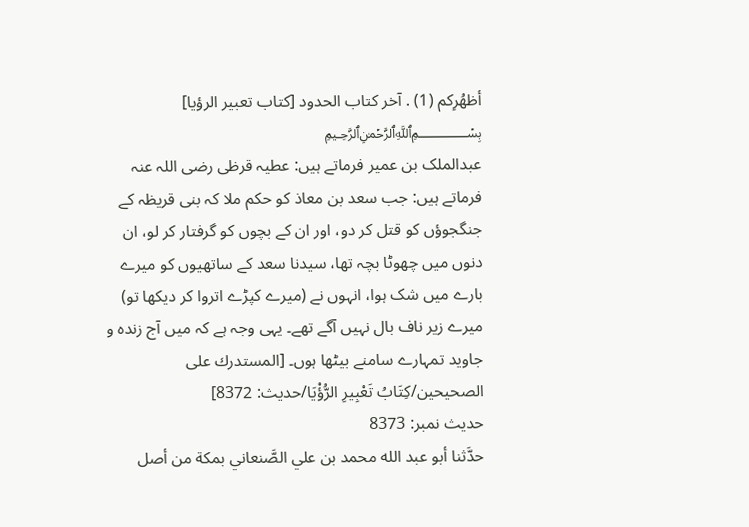أظهُرِكم (1) . آخر كتاب الحدود [كتاب تعبير الرؤيا] ﷽
عبدالملک بن عمیر فرماتے ہیں: عطیہ قرظی رضی اللہ عنہ فرماتے ہیں: جب سعد بن معاذ کو حکم ملا کہ بنی قریظہ کے جنگجوؤں کو قتل کر دو، اور ان کے بچوں کو گرفتار کر لو، ان دنوں میں چھوٹا بچہ تھا، سیدنا سعد کے ساتھیوں کو میرے بارے میں شک ہوا، انہوں نے (میرے کپڑے اتروا کر دیکھا تو) میرے زیر ناف بال نہیں آگے تھے۔ یہی وجہ ہے کہ میں آج زندہ و جاوید تمہارے سامنے بیٹھا ہوں۔ [المستدرك على الصحيحين/كِتَابُ تَعْبِيرِ الرُّؤْيَا/حدیث: 8372]
حدیث نمبر: 8373
حدَّثنا أبو عبد الله محمد بن علي الصَّنعاني بمكة من أصل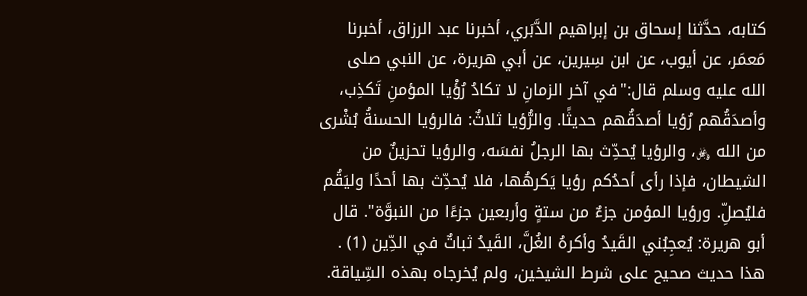كتابه، حدَّثنا إسحاق بن إبراهيم الدَّبَري، أخبرنا عبد الرزاق، أخبرنا مَعمَر، عن أيوب، عن ابن سِيرين، عن أبي هريرة، عن النبي صلى الله عليه وسلم قال:"في آخر الزمانِ لا تكادُ رُؤْيا المؤمنِ تَكذِب، وأصدَقُهم رُؤيا أصدَقُهم حديثًا. والرُّؤيا ثلاثٌ: فالرؤيا الحسنةُ بُشْرى من الله ﷿، والرؤيا يُحدِّث بها الرجلُ نفسَه، والرؤيا تحزينٌ من الشيطان، فإذا رأى أحدُكم رؤيا يَكرهُها، فلا يُحدِّث بها أحدًا وليَقُم فليُصلِّ. ورؤيا المؤمن جزءٌ من ستةٍ وأربعين جزءًا من النبوَّة". قال أبو هريرة: يُعجِبُني القَيدُ وأكرهُ الغُلَّ، القَيدُ ثباتٌ في الدِّين (1) .
هذا حديث صحيح على شرط الشيخين، ولم يُخرجاه بهذه السِّياقة.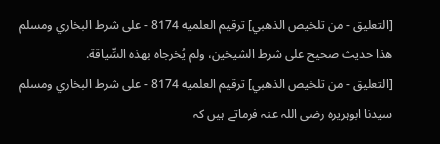[التعليق - من تلخيص الذهبي] ترقيم العلميه 8174 - على شرط البخاري ومسلم
هذا حديث صحيح على شرط الشيخين، ولم يُخرجاه بهذه السِّياقة.
[التعليق - من تلخيص الذهبي] ترقيم العلميه 8174 - على شرط البخاري ومسلم
سیدنا ابوہریرہ رضی اللہ عنہ فرماتے ہیں کہ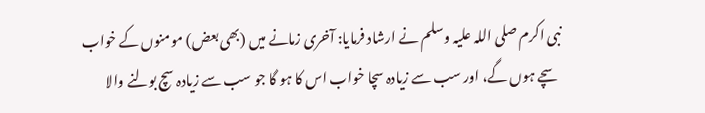نبی اکرم صلی اللہ علیہ وسلم نے ارشاد فرمایا: آخری زمانے میں (بھی بعض) مومنوں کے خواب سچے ہوں گے، اور سب سے زیادہ سچا خواب اس کا ہو گا جو سب سے زیادہ سچ بولنے والا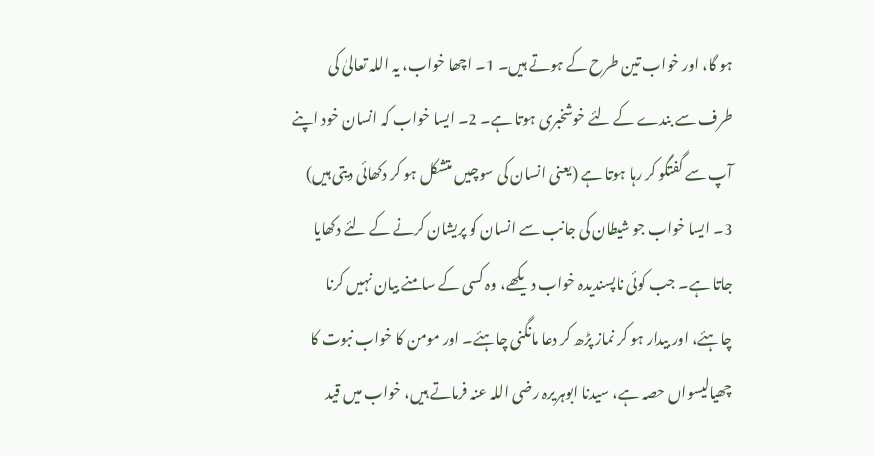ہو گا، اور خواب تین طرح کے ہوتے ہیں۔ 1۔ اچھا خواب، یہ اللہ تعالیٰ کی طرف سے بندے کے لئے خوشخبری ہوتا ہے۔ 2۔ ایسا خواب کہ انسان خود اپنے آپ سے گفتگو کر رہا ہوتا ہے (یعنی انسان کی سوچیں متشکل ہو کر دکھائی دیتی ہیں) 3۔ ایسا خواب جو شیطان کی جانب سے انسان کو پریشان کرنے کے لئے دکھایا جاتا ہے۔ جب کوئی ناپسندیدہ خواب دیکھے، وہ کسی کے سامنے بیان نہیں کرنا چاہئے، اور بیدار ہو کر نماز پڑھ کر دعا مانگنی چاہئے۔ اور مومن کا خواب نبوت کا چھیالیسواں حصہ ہے، سیدنا ابوہریرہ رضی اللہ عنہ فرماتے ہیں، خواب میں قید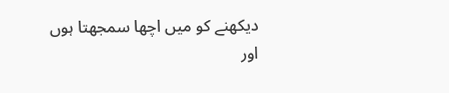دیکھنے کو میں اچھا سمجھتا ہوں اور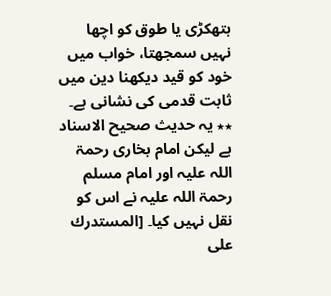ہتھکڑی یا طوق کو اچھا نہیں سمجھتا، خواب میں خود کو قید دیکھنا دین میں ثابت قدمی کی نشانی ہے۔ ٭٭ یہ حدیث صحیح الاسناد ہے لیکن امام بخاری رحمۃ اللہ علیہ اور امام مسلم رحمۃ اللہ علیہ نے اس کو نقل نہیں کیا۔ [المستدرك على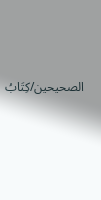الصحيحين/كِتَابُ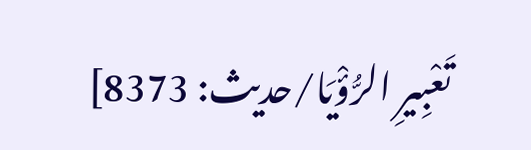تَعْبِيرِ الرُّؤْيَا/حدیث: 8373]